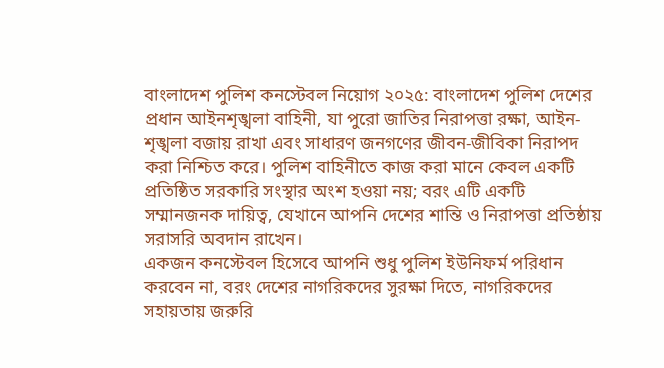বাংলাদেশ পুলিশ কনস্টেবল নিয়োগ ২০২৫: বাংলাদেশ পুলিশ দেশের প্রধান আইনশৃঙ্খলা বাহিনী, যা পুরো জাতির নিরাপত্তা রক্ষা, আইন-শৃঙ্খলা বজায় রাখা এবং সাধারণ জনগণের জীবন-জীবিকা নিরাপদ করা নিশ্চিত করে। পুলিশ বাহিনীতে কাজ করা মানে কেবল একটি প্রতিষ্ঠিত সরকারি সংস্থার অংশ হওয়া নয়; বরং এটি একটি সম্মানজনক দায়িত্ব, যেখানে আপনি দেশের শান্তি ও নিরাপত্তা প্রতিষ্ঠায় সরাসরি অবদান রাখেন।
একজন কনস্টেবল হিসেবে আপনি শুধু পুলিশ ইউনিফর্ম পরিধান করবেন না, বরং দেশের নাগরিকদের সুরক্ষা দিতে, নাগরিকদের সহায়তায় জরুরি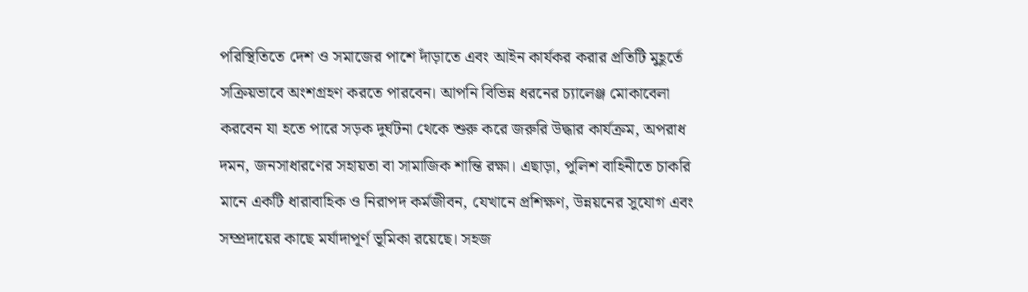পরিস্থিতিতে দেশ ও সমাজের পাশে দাঁড়াতে এবং আইন কার্যকর করার প্রতিটি মুহূর্তে সক্রিয়ভাবে অংশগ্রহণ করতে পারবেন। আপনি বিভিন্ন ধরনের চ্যালেঞ্জ মোকাবেলা করবেন যা হতে পারে সড়ক দুর্ঘটনা থেকে শুরু করে জরুরি উদ্ধার কার্যক্রম, অপরাধ দমন, জনসাধারণের সহায়তা বা সামাজিক শান্তি রক্ষা। এছাড়া, পুলিশ বাহিনীতে চাকরি মানে একটি ধারাবাহিক ও নিরাপদ কর্মজীবন, যেখানে প্রশিক্ষণ, উন্নয়নের সুযোগ এবং সম্প্রদায়ের কাছে মর্যাদাপূর্ণ ভূমিকা রয়েছে। সহজ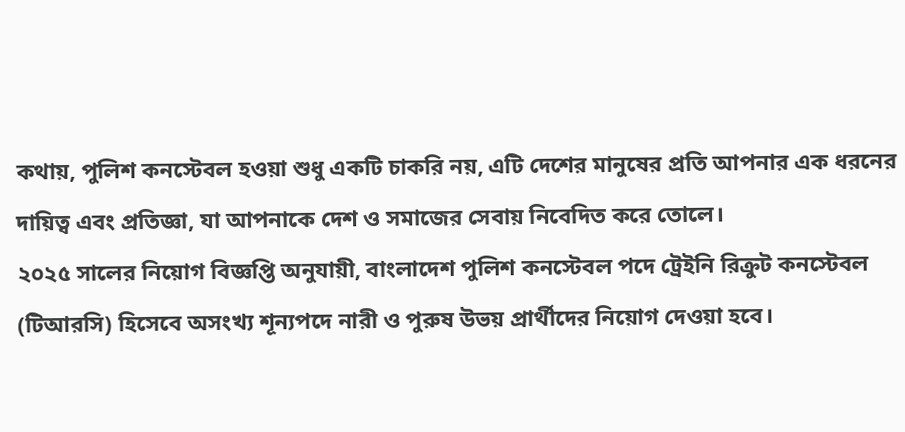কথায়, পুলিশ কনস্টেবল হওয়া শুধু একটি চাকরি নয়, এটি দেশের মানুষের প্রতি আপনার এক ধরনের দায়িত্ব এবং প্রতিজ্ঞা, যা আপনাকে দেশ ও সমাজের সেবায় নিবেদিত করে তোলে।
২০২৫ সালের নিয়োগ বিজ্ঞপ্তি অনুযায়ী, বাংলাদেশ পুলিশ কনস্টেবল পদে ট্রেইনি রিক্রুট কনস্টেবল (টিআরসি) হিসেবে অসংখ্য শূন্যপদে নারী ও পুরুষ উভয় প্রার্থীদের নিয়োগ দেওয়া হবে।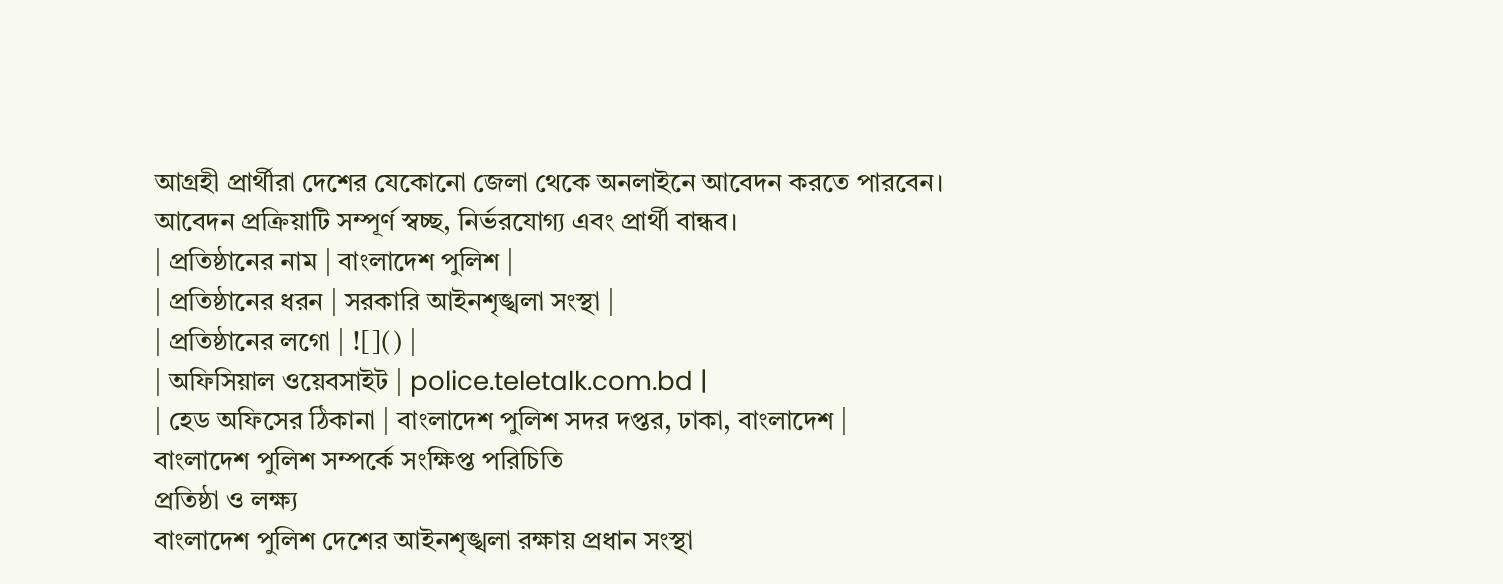আগ্রহী প্রার্থীরা দেশের যেকোনো জেলা থেকে অনলাইনে আবেদন করতে পারবেন। আবেদন প্রক্রিয়াটি সম্পূর্ণ স্বচ্ছ, নির্ভরযোগ্য এবং প্রার্থী বান্ধব।
| প্রতিষ্ঠানের নাম | বাংলাদেশ পুলিশ |
| প্রতিষ্ঠানের ধরন | সরকারি আইনশৃঙ্খলা সংস্থা |
| প্রতিষ্ঠানের লগো | ![]() |
| অফিসিয়াল ওয়েবসাইট | police.teletalk.com.bd |
| হেড অফিসের ঠিকানা | বাংলাদেশ পুলিশ সদর দপ্তর, ঢাকা, বাংলাদেশ |
বাংলাদেশ পুলিশ সম্পর্কে সংক্ষিপ্ত পরিচিতি
প্রতিষ্ঠা ও লক্ষ্য
বাংলাদেশ পুলিশ দেশের আইনশৃঙ্খলা রক্ষায় প্রধান সংস্থা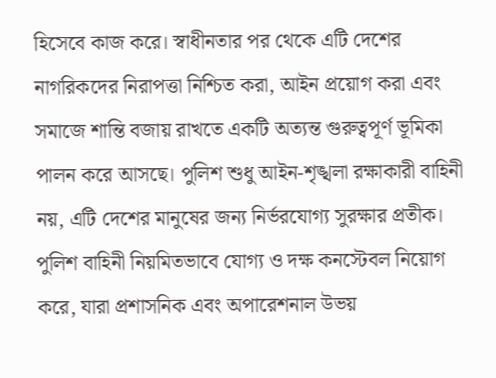হিসেবে কাজ করে। স্বাধীনতার পর থেকে এটি দেশের নাগরিকদের নিরাপত্তা নিশ্চিত করা, আইন প্রয়োগ করা এবং সমাজে শান্তি বজায় রাখতে একটি অত্যন্ত গুরুত্বপূর্ণ ভূমিকা পালন করে আসছে। পুলিশ শুধু আইন-শৃঙ্খলা রক্ষাকারী বাহিনী নয়, এটি দেশের মানুষের জন্য নির্ভরযোগ্য সুরক্ষার প্রতীক।
পুলিশ বাহিনী নিয়মিতভাবে যোগ্য ও দক্ষ কনস্টেবল নিয়োগ করে, যারা প্রশাসনিক এবং অপারেশনাল উভয়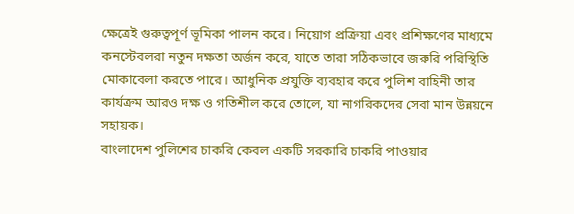ক্ষেত্রেই গুরুত্বপূর্ণ ভূমিকা পালন করে। নিয়োগ প্রক্রিয়া এবং প্রশিক্ষণের মাধ্যমে কনস্টেবলরা নতুন দক্ষতা অর্জন করে, যাতে তারা সঠিকভাবে জরুরি পরিস্থিতি মোকাবেলা করতে পারে। আধুনিক প্রযুক্তি ব্যবহার করে পুলিশ বাহিনী তার কার্যক্রম আরও দক্ষ ও গতিশীল করে তোলে, যা নাগরিকদের সেবা মান উন্নয়নে সহায়ক।
বাংলাদেশ পুলিশের চাকরি কেবল একটি সরকারি চাকরি পাওয়ার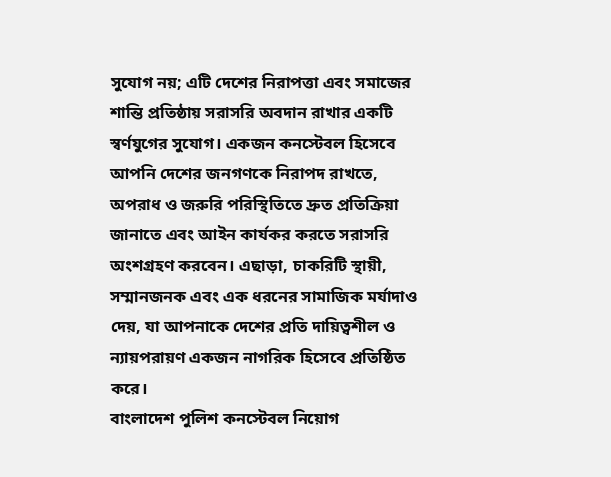সুযোগ নয়; এটি দেশের নিরাপত্তা এবং সমাজের শান্তি প্রতিষ্ঠায় সরাসরি অবদান রাখার একটি স্বর্ণযুগের সুযোগ। একজন কনস্টেবল হিসেবে আপনি দেশের জনগণকে নিরাপদ রাখতে, অপরাধ ও জরুরি পরিস্থিতিতে দ্রুত প্রতিক্রিয়া জানাতে এবং আইন কার্যকর করতে সরাসরি অংশগ্রহণ করবেন। এছাড়া, চাকরিটি স্থায়ী, সম্মানজনক এবং এক ধরনের সামাজিক মর্যাদাও দেয়, যা আপনাকে দেশের প্রতি দায়িত্বশীল ও ন্যায়পরায়ণ একজন নাগরিক হিসেবে প্রতিষ্ঠিত করে।
বাংলাদেশ পুলিশ কনস্টেবল নিয়োগ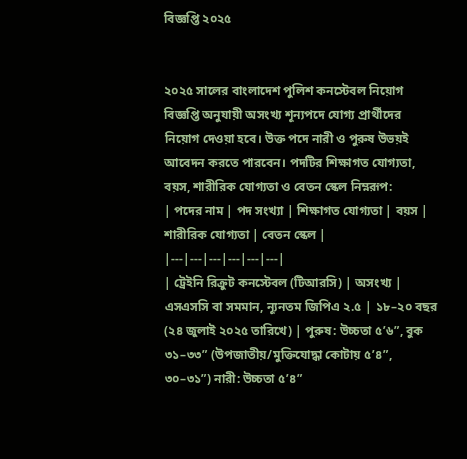বিজ্ঞপ্তি ২০২৫


২০২৫ সালের বাংলাদেশ পুলিশ কনস্টেবল নিয়োগ বিজ্ঞপ্তি অনুযায়ী অসংখ্য শূন্যপদে যোগ্য প্রার্থীদের নিয়োগ দেওয়া হবে। উক্ত পদে নারী ও পুরুষ উভয়ই আবেদন করতে পারবেন। পদটির শিক্ষাগত যোগ্যতা, বয়স, শারীরিক যোগ্যতা ও বেতন স্কেল নিম্নরূপ:
| পদের নাম | পদ সংখ্যা | শিক্ষাগত যোগ্যতা | বয়স | শারীরিক যোগ্যতা | বেতন স্কেল |
|---|---|---|---|---|---|
| ট্রেইনি রিক্রুট কনস্টেবল (টিআরসি) | অসংখ্য | এসএসসি বা সমমান, ন্যূনতম জিপিএ ২.৫ | ১৮–২০ বছর (২৪ জুলাই ২০২৫ তারিখে) | পুরুষ: উচ্চতা ৫’৬”, বুক ৩১–৩৩” (উপজাতীয়/মুক্তিযোদ্ধা কোটায় ৫’৪”, ৩০–৩১”) নারী: উচ্চতা ৫’৪”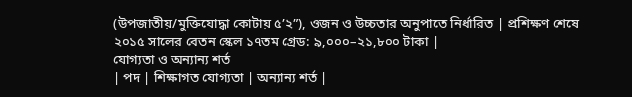(উপজাতীয়/মুক্তিযোদ্ধা কোটায় ৫’২”), ওজন ও উচ্চতার অনুপাতে নির্ধারিত | প্রশিক্ষণ শেষে ২০১৫ সালের বেতন স্কেল ১৭তম গ্রেড: ৯,০০০–২১,৮০০ টাকা |
যোগ্যতা ও অন্যান্য শর্ত
| পদ | শিক্ষাগত যোগ্যতা | অন্যান্য শর্ত |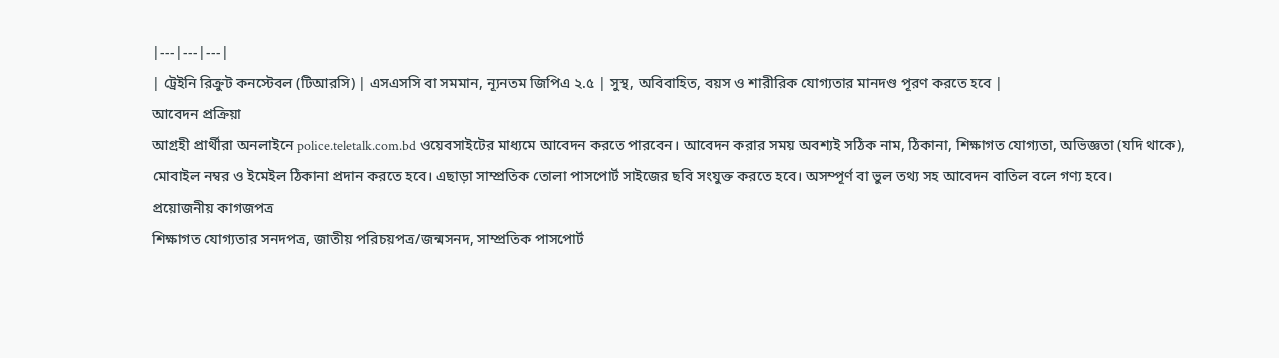|---|---|---|
| ট্রেইনি রিক্রুট কনস্টেবল (টিআরসি) | এসএসসি বা সমমান, ন্যূনতম জিপিএ ২.৫ | সুস্থ, অবিবাহিত, বয়স ও শারীরিক যোগ্যতার মানদণ্ড পূরণ করতে হবে |
আবেদন প্রক্রিয়া
আগ্রহী প্রার্থীরা অনলাইনে police.teletalk.com.bd ওয়েবসাইটের মাধ্যমে আবেদন করতে পারবেন। আবেদন করার সময় অবশ্যই সঠিক নাম, ঠিকানা, শিক্ষাগত যোগ্যতা, অভিজ্ঞতা (যদি থাকে), মোবাইল নম্বর ও ইমেইল ঠিকানা প্রদান করতে হবে। এছাড়া সাম্প্রতিক তোলা পাসপোর্ট সাইজের ছবি সংযুক্ত করতে হবে। অসম্পূর্ণ বা ভুল তথ্য সহ আবেদন বাতিল বলে গণ্য হবে।
প্রয়োজনীয় কাগজপত্র
শিক্ষাগত যোগ্যতার সনদপত্র, জাতীয় পরিচয়পত্র/জন্মসনদ, সাম্প্রতিক পাসপোর্ট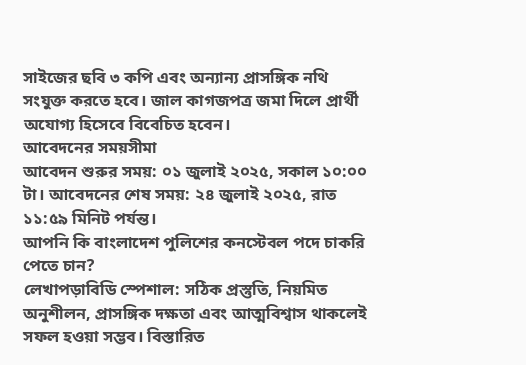সাইজের ছবি ৩ কপি এবং অন্যান্য প্রাসঙ্গিক নথি সংযুক্ত করতে হবে। জাল কাগজপত্র জমা দিলে প্রার্থী অযোগ্য হিসেবে বিবেচিত হবেন।
আবেদনের সময়সীমা
আবেদন শুরুর সময়: ০১ জুলাই ২০২৫, সকাল ১০:০০ টা। আবেদনের শেষ সময়: ২৪ জুলাই ২০২৫, রাত ১১:৫৯ মিনিট পর্যন্ত।
আপনি কি বাংলাদেশ পুলিশের কনস্টেবল পদে চাকরি পেতে চান?
লেখাপড়াবিডি স্পেশাল: সঠিক প্রস্তুতি, নিয়মিত অনুশীলন, প্রাসঙ্গিক দক্ষতা এবং আত্মবিশ্বাস থাকলেই সফল হওয়া সম্ভব। বিস্তারিত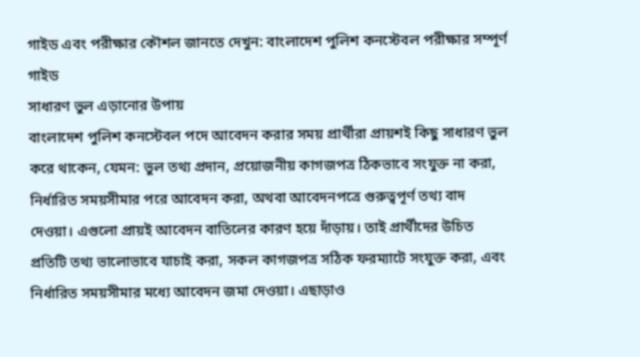গাইড এবং পরীক্ষার কৌশল জানতে দেখুন: বাংলাদেশ পুলিশ কনস্টেবল পরীক্ষার সম্পূর্ণ গাইড
সাধারণ ভুল এড়ানোর উপায়
বাংলাদেশ পুলিশ কনস্টেবল পদে আবেদন করার সময় প্রার্থীরা প্রায়শই কিছু সাধারণ ভুল করে থাকেন, যেমন: ভুল তথ্য প্রদান, প্রয়োজনীয় কাগজপত্র ঠিকভাবে সংযুক্ত না করা, নির্ধারিত সময়সীমার পরে আবেদন করা, অথবা আবেদনপত্রে গুরুত্বপূর্ণ তথ্য বাদ দেওয়া। এগুলো প্রায়ই আবেদন বাতিলের কারণ হয়ে দাঁড়ায়। তাই প্রার্থীদের উচিত প্রতিটি তথ্য ভালোভাবে যাচাই করা, সকল কাগজপত্র সঠিক ফরম্যাটে সংযুক্ত করা, এবং নির্ধারিত সময়সীমার মধ্যে আবেদন জমা দেওয়া। এছাড়াও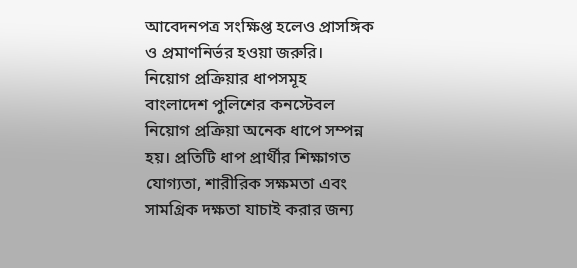আবেদনপত্র সংক্ষিপ্ত হলেও প্রাসঙ্গিক ও প্রমাণনির্ভর হওয়া জরুরি।
নিয়োগ প্রক্রিয়ার ধাপসমূহ
বাংলাদেশ পুলিশের কনস্টেবল নিয়োগ প্রক্রিয়া অনেক ধাপে সম্পন্ন হয়। প্রতিটি ধাপ প্রার্থীর শিক্ষাগত যোগ্যতা, শারীরিক সক্ষমতা এবং সামগ্রিক দক্ষতা যাচাই করার জন্য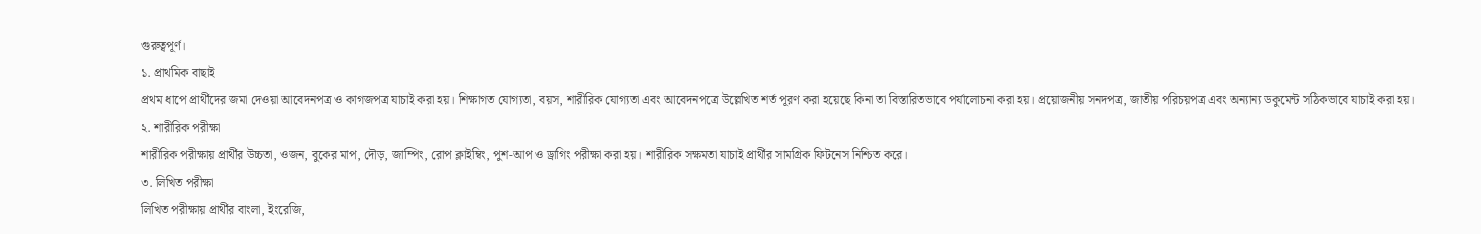গুরুত্বপূর্ণ।
১. প্রাথমিক বাছাই
প্রথম ধাপে প্রার্থীদের জমা দেওয়া আবেদনপত্র ও কাগজপত্র যাচাই করা হয়। শিক্ষাগত যোগ্যতা, বয়স, শারীরিক যোগ্যতা এবং আবেদনপত্রে উল্লেখিত শর্ত পূরণ করা হয়েছে কিনা তা বিস্তারিতভাবে পর্যালোচনা করা হয়। প্রয়োজনীয় সনদপত্র, জাতীয় পরিচয়পত্র এবং অন্যান্য ডকুমেন্ট সঠিকভাবে যাচাই করা হয়।
২. শারীরিক পরীক্ষা
শারীরিক পরীক্ষায় প্রার্থীর উচ্চতা, ওজন, বুকের মাপ, দৌড়, জাম্পিং, রোপ ক্লাইম্বিং, পুশ-আপ ও ড্রাগিং পরীক্ষা করা হয়। শারীরিক সক্ষমতা যাচাই প্রার্থীর সামগ্রিক ফিটনেস নিশ্চিত করে।
৩. লিখিত পরীক্ষা
লিখিত পরীক্ষায় প্রার্থীর বাংলা, ইংরেজি,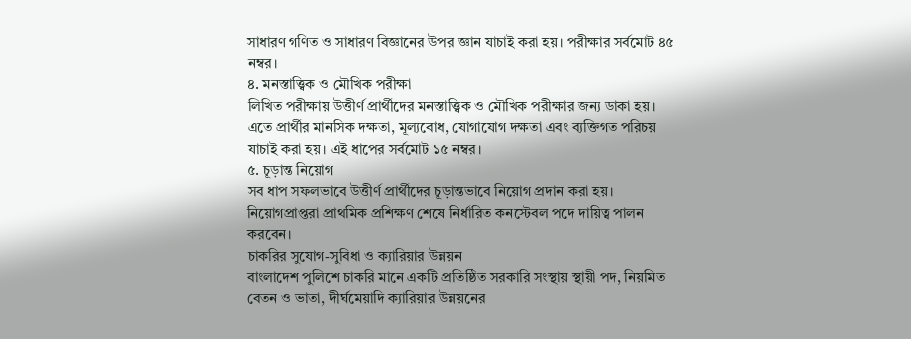সাধারণ গণিত ও সাধারণ বিজ্ঞানের উপর জ্ঞান যাচাই করা হয়। পরীক্ষার সর্বমোট ৪৫ নম্বর।
৪. মনস্তাত্ত্বিক ও মৌখিক পরীক্ষা
লিখিত পরীক্ষায় উত্তীর্ণ প্রার্থীদের মনস্তাত্ত্বিক ও মৌখিক পরীক্ষার জন্য ডাকা হয়। এতে প্রার্থীর মানসিক দক্ষতা, মূল্যবোধ, যোগাযোগ দক্ষতা এবং ব্যক্তিগত পরিচয় যাচাই করা হয়। এই ধাপের সর্বমোট ১৫ নম্বর।
৫. চূড়ান্ত নিয়োগ
সব ধাপ সফলভাবে উত্তীর্ণ প্রার্থীদের চূড়ান্তভাবে নিয়োগ প্রদান করা হয়। নিয়োগপ্রাপ্তরা প্রাথমিক প্রশিক্ষণ শেষে নির্ধারিত কনস্টেবল পদে দায়িত্ব পালন করবেন।
চাকরির সুযোগ-সুবিধা ও ক্যারিয়ার উন্নয়ন
বাংলাদেশ পুলিশে চাকরি মানে একটি প্রতিষ্ঠিত সরকারি সংস্থায় স্থায়ী পদ, নিয়মিত বেতন ও ভাতা, দীর্ঘমেয়াদি ক্যারিয়ার উন্নয়নের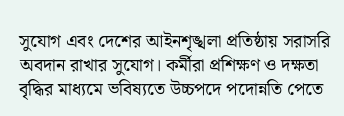সুযোগ এবং দেশের আইনশৃঙ্খলা প্রতিষ্ঠায় সরাসরি অবদান রাখার সুযোগ। কর্মীরা প্রশিক্ষণ ও দক্ষতা বৃদ্ধির মাধ্যমে ভবিষ্যতে উচ্চপদে পদোন্নতি পেতে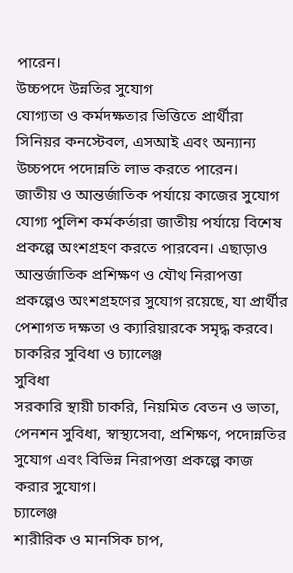পারেন।
উচ্চপদে উন্নতির সুযোগ
যোগ্যতা ও কর্মদক্ষতার ভিত্তিতে প্রার্থীরা সিনিয়র কনস্টেবল, এসআই এবং অন্যান্য উচ্চপদে পদোন্নতি লাভ করতে পারেন।
জাতীয় ও আন্তর্জাতিক পর্যায়ে কাজের সুযোগ
যোগ্য পুলিশ কর্মকর্তারা জাতীয় পর্যায়ে বিশেষ প্রকল্পে অংশগ্রহণ করতে পারবেন। এছাড়াও আন্তর্জাতিক প্রশিক্ষণ ও যৌথ নিরাপত্তা প্রকল্পেও অংশগ্রহণের সুযোগ রয়েছে, যা প্রার্থীর পেশাগত দক্ষতা ও ক্যারিয়ারকে সমৃদ্ধ করবে।
চাকরির সুবিধা ও চ্যালেঞ্জ
সুবিধা
সরকারি স্থায়ী চাকরি, নিয়মিত বেতন ও ভাতা, পেনশন সুবিধা, স্বাস্থ্যসেবা, প্রশিক্ষণ, পদোন্নতির সুযোগ এবং বিভিন্ন নিরাপত্তা প্রকল্পে কাজ করার সুযোগ।
চ্যালেঞ্জ
শারীরিক ও মানসিক চাপ,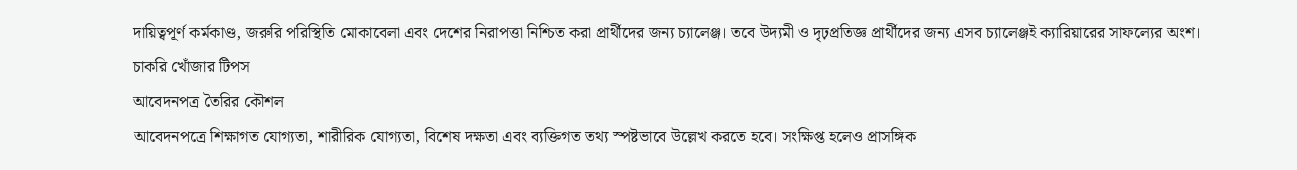দায়িত্বপূর্ণ কর্মকাণ্ড, জরুরি পরিস্থিতি মোকাবেলা এবং দেশের নিরাপত্তা নিশ্চিত করা প্রার্থীদের জন্য চ্যালেঞ্জ। তবে উদ্যমী ও দৃঢ়প্রতিজ্ঞ প্রার্থীদের জন্য এসব চ্যালেঞ্জই ক্যারিয়ারের সাফল্যের অংশ।
চাকরি খোঁজার টিপস
আবেদনপত্র তৈরির কৌশল
আবেদনপত্রে শিক্ষাগত যোগ্যতা, শারীরিক যোগ্যতা, বিশেষ দক্ষতা এবং ব্যক্তিগত তথ্য স্পষ্টভাবে উল্লেখ করতে হবে। সংক্ষিপ্ত হলেও প্রাসঙ্গিক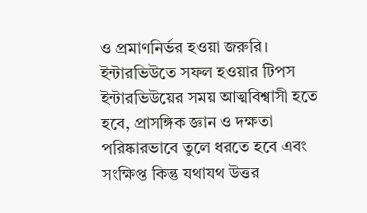ও প্রমাণনির্ভর হওয়া জরুরি।
ইন্টারভিউতে সফল হওয়ার টিপস
ইন্টারভিউয়ের সময় আত্মবিশ্বাসী হতে হবে, প্রাসঙ্গিক জ্ঞান ও দক্ষতা পরিষ্কারভাবে তুলে ধরতে হবে এবং সংক্ষিপ্ত কিন্তু যথাযথ উত্তর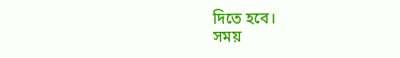দিতে হবে।
সময়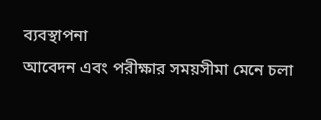ব্যবস্থাপনা
আবেদন এবং পরীক্ষার সময়সীমা মেনে চলা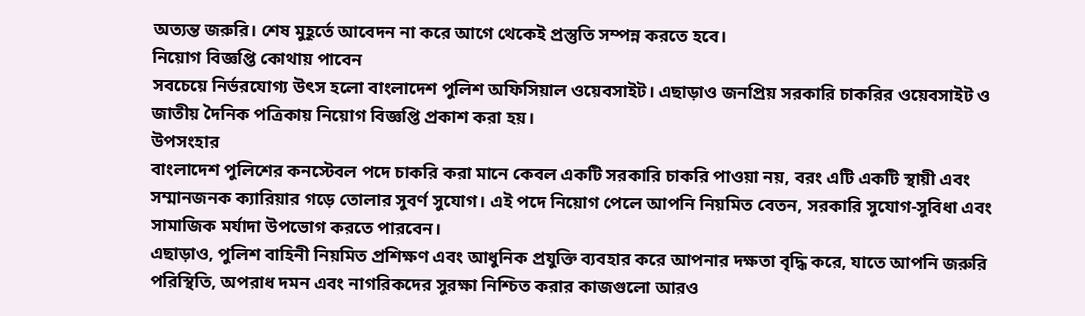অত্যন্ত জরুরি। শেষ মুহূর্তে আবেদন না করে আগে থেকেই প্রস্তুতি সম্পন্ন করতে হবে।
নিয়োগ বিজ্ঞপ্তি কোথায় পাবেন
সবচেয়ে নির্ভরযোগ্য উৎস হলো বাংলাদেশ পুলিশ অফিসিয়াল ওয়েবসাইট। এছাড়াও জনপ্রিয় সরকারি চাকরির ওয়েবসাইট ও জাতীয় দৈনিক পত্রিকায় নিয়োগ বিজ্ঞপ্তি প্রকাশ করা হয়।
উপসংহার
বাংলাদেশ পুলিশের কনস্টেবল পদে চাকরি করা মানে কেবল একটি সরকারি চাকরি পাওয়া নয়, বরং এটি একটি স্থায়ী এবং সম্মানজনক ক্যারিয়ার গড়ে তোলার সুবর্ণ সুযোগ। এই পদে নিয়োগ পেলে আপনি নিয়মিত বেতন, সরকারি সুযোগ-সুবিধা এবং সামাজিক মর্যাদা উপভোগ করতে পারবেন।
এছাড়াও, পুলিশ বাহিনী নিয়মিত প্রশিক্ষণ এবং আধুনিক প্রযুক্তি ব্যবহার করে আপনার দক্ষতা বৃদ্ধি করে, যাতে আপনি জরুরি পরিস্থিতি, অপরাধ দমন এবং নাগরিকদের সুরক্ষা নিশ্চিত করার কাজগুলো আরও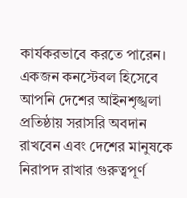কার্যকরভাবে করতে পারেন। একজন কনস্টেবল হিসেবে আপনি দেশের আইনশৃঙ্খলা প্রতিষ্ঠায় সরাসরি অবদান রাখবেন এবং দেশের মানুষকে নিরাপদ রাখার গুরুত্বপূর্ণ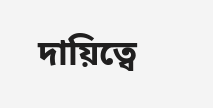দায়িত্বে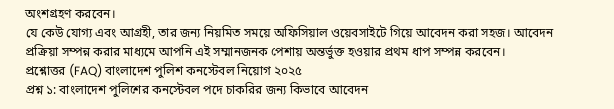অংশগ্রহণ করবেন।
যে কেউ যোগ্য এবং আগ্রহী, তার জন্য নিয়মিত সময়ে অফিসিয়াল ওয়েবসাইটে গিয়ে আবেদন করা সহজ। আবেদন প্রক্রিয়া সম্পন্ন করার মাধ্যমে আপনি এই সম্মানজনক পেশায় অন্তর্ভুক্ত হওয়ার প্রথম ধাপ সম্পন্ন করবেন।
প্রশ্নোত্তর (FAQ) বাংলাদেশ পুলিশ কনস্টেবল নিয়োগ ২০২৫
প্রশ্ন ১: বাংলাদেশ পুলিশের কনস্টেবল পদে চাকরির জন্য কিভাবে আবেদন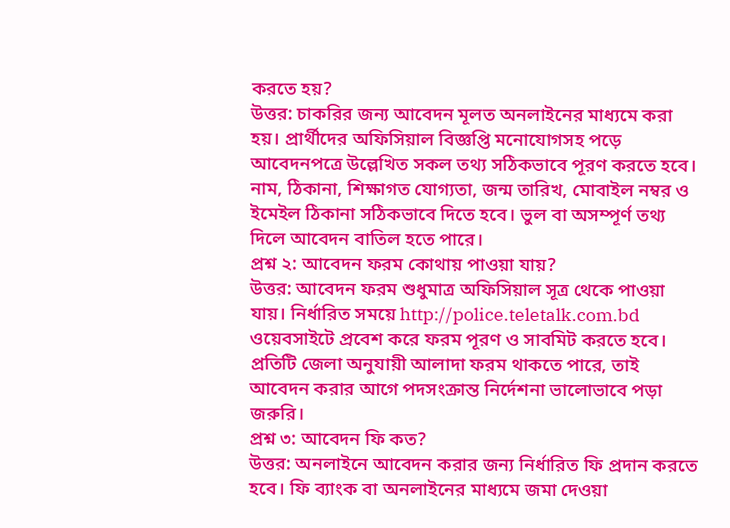করতে হয়?
উত্তর: চাকরির জন্য আবেদন মূলত অনলাইনের মাধ্যমে করা হয়। প্রার্থীদের অফিসিয়াল বিজ্ঞপ্তি মনোযোগসহ পড়ে আবেদনপত্রে উল্লেখিত সকল তথ্য সঠিকভাবে পূরণ করতে হবে। নাম, ঠিকানা, শিক্ষাগত যোগ্যতা, জন্ম তারিখ, মোবাইল নম্বর ও ইমেইল ঠিকানা সঠিকভাবে দিতে হবে। ভুল বা অসম্পূর্ণ তথ্য দিলে আবেদন বাতিল হতে পারে।
প্রশ্ন ২: আবেদন ফরম কোথায় পাওয়া যায়?
উত্তর: আবেদন ফরম শুধুমাত্র অফিসিয়াল সূত্র থেকে পাওয়া যায়। নির্ধারিত সময়ে http://police.teletalk.com.bd ওয়েবসাইটে প্রবেশ করে ফরম পূরণ ও সাবমিট করতে হবে। প্রতিটি জেলা অনুযায়ী আলাদা ফরম থাকতে পারে, তাই আবেদন করার আগে পদসংক্রান্ত নির্দেশনা ভালোভাবে পড়া জরুরি।
প্রশ্ন ৩: আবেদন ফি কত?
উত্তর: অনলাইনে আবেদন করার জন্য নির্ধারিত ফি প্রদান করতে হবে। ফি ব্যাংক বা অনলাইনের মাধ্যমে জমা দেওয়া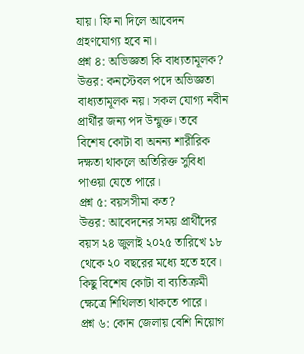যায়। ফি না দিলে আবেদন গ্রহণযোগ্য হবে না।
প্রশ্ন ৪: অভিজ্ঞতা কি বাধ্যতামূলক?
উত্তর: কনস্টেবল পদে অভিজ্ঞতা বাধ্যতামূলক নয়। সকল যোগ্য নবীন প্রার্থীর জন্য পদ উন্মুক্ত। তবে বিশেষ কোটা বা অনন্য শারীরিক দক্ষতা থাকলে অতিরিক্ত সুবিধা পাওয়া যেতে পারে।
প্রশ্ন ৫: বয়সসীমা কত?
উত্তর: আবেদনের সময় প্রার্থীদের বয়স ২৪ জুলাই ২০২৫ তারিখে ১৮ থেকে ২০ বছরের মধ্যে হতে হবে। কিছু বিশেষ কোটা বা ব্যতিক্রমী ক্ষেত্রে শিথিলতা থাকতে পারে।
প্রশ্ন ৬: কোন জেলায় বেশি নিয়োগ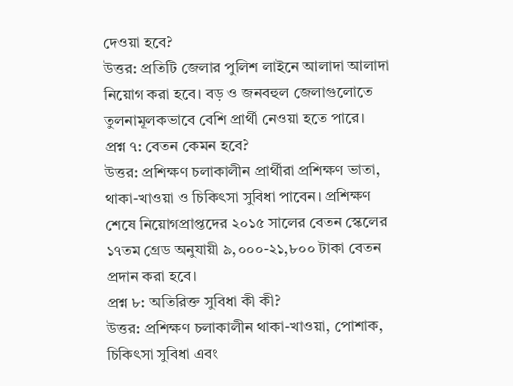দেওয়া হবে?
উত্তর: প্রতিটি জেলার পুলিশ লাইনে আলাদা আলাদা নিয়োগ করা হবে। বড় ও জনবহুল জেলাগুলোতে তুলনামূলকভাবে বেশি প্রার্থী নেওয়া হতে পারে।
প্রশ্ন ৭: বেতন কেমন হবে?
উত্তর: প্রশিক্ষণ চলাকালীন প্রার্থীরা প্রশিক্ষণ ভাতা, থাকা-খাওয়া ও চিকিৎসা সুবিধা পাবেন। প্রশিক্ষণ শেষে নিয়োগপ্রাপ্তদের ২০১৫ সালের বেতন স্কেলের ১৭তম গ্রেড অনুযায়ী ৯,০০০-২১,৮০০ টাকা বেতন প্রদান করা হবে।
প্রশ্ন ৮: অতিরিক্ত সুবিধা কী কী?
উত্তর: প্রশিক্ষণ চলাকালীন থাকা-খাওয়া, পোশাক, চিকিৎসা সুবিধা এবং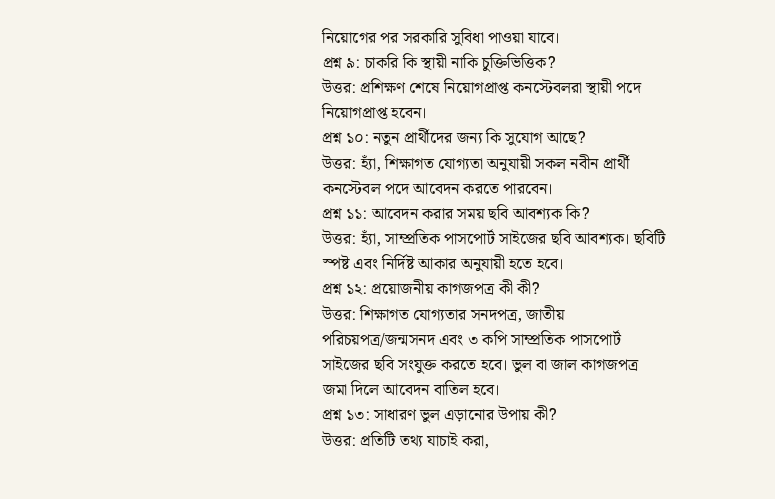নিয়োগের পর সরকারি সুবিধা পাওয়া যাবে।
প্রশ্ন ৯: চাকরি কি স্থায়ী নাকি চুক্তিভিত্তিক?
উত্তর: প্রশিক্ষণ শেষে নিয়োগপ্রাপ্ত কনস্টেবলরা স্থায়ী পদে নিয়োগপ্রাপ্ত হবেন।
প্রশ্ন ১০: নতুন প্রার্থীদের জন্য কি সুযোগ আছে?
উত্তর: হ্যাঁ, শিক্ষাগত যোগ্যতা অনুযায়ী সকল নবীন প্রার্থী কনস্টেবল পদে আবেদন করতে পারবেন।
প্রশ্ন ১১: আবেদন করার সময় ছবি আবশ্যক কি?
উত্তর: হ্যাঁ, সাম্প্রতিক পাসপোর্ট সাইজের ছবি আবশ্যক। ছবিটি স্পষ্ট এবং নির্দিষ্ট আকার অনুযায়ী হতে হবে।
প্রশ্ন ১২: প্রয়োজনীয় কাগজপত্র কী কী?
উত্তর: শিক্ষাগত যোগ্যতার সনদপত্র, জাতীয় পরিচয়পত্র/জন্মসনদ এবং ৩ কপি সাম্প্রতিক পাসপোর্ট সাইজের ছবি সংযুক্ত করতে হবে। ভুল বা জাল কাগজপত্র জমা দিলে আবেদন বাতিল হবে।
প্রশ্ন ১৩: সাধারণ ভুল এড়ানোর উপায় কী?
উত্তর: প্রতিটি তথ্য যাচাই করা,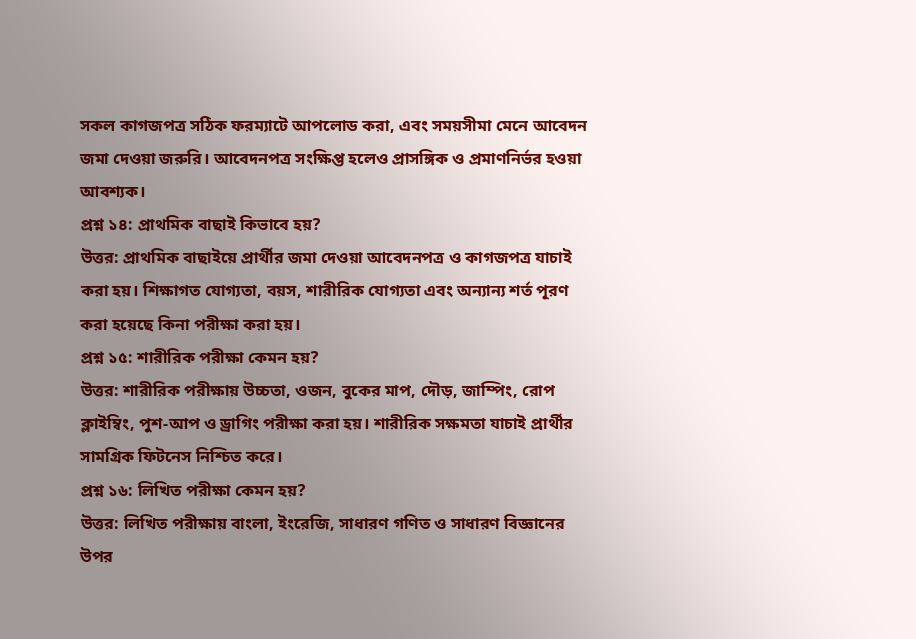সকল কাগজপত্র সঠিক ফরম্যাটে আপলোড করা, এবং সময়সীমা মেনে আবেদন জমা দেওয়া জরুরি। আবেদনপত্র সংক্ষিপ্ত হলেও প্রাসঙ্গিক ও প্রমাণনির্ভর হওয়া আবশ্যক।
প্রশ্ন ১৪: প্রাথমিক বাছাই কিভাবে হয়?
উত্তর: প্রাথমিক বাছাইয়ে প্রার্থীর জমা দেওয়া আবেদনপত্র ও কাগজপত্র যাচাই করা হয়। শিক্ষাগত যোগ্যতা, বয়স, শারীরিক যোগ্যতা এবং অন্যান্য শর্ত পূরণ করা হয়েছে কিনা পরীক্ষা করা হয়।
প্রশ্ন ১৫: শারীরিক পরীক্ষা কেমন হয়?
উত্তর: শারীরিক পরীক্ষায় উচ্চতা, ওজন, বুকের মাপ, দৌড়, জাম্পিং, রোপ ক্লাইম্বিং, পুশ-আপ ও ড্রাগিং পরীক্ষা করা হয়। শারীরিক সক্ষমতা যাচাই প্রার্থীর সামগ্রিক ফিটনেস নিশ্চিত করে।
প্রশ্ন ১৬: লিখিত পরীক্ষা কেমন হয়?
উত্তর: লিখিত পরীক্ষায় বাংলা, ইংরেজি, সাধারণ গণিত ও সাধারণ বিজ্ঞানের উপর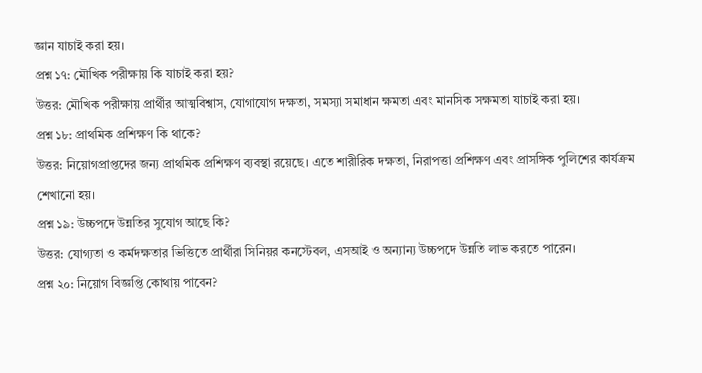জ্ঞান যাচাই করা হয়।
প্রশ্ন ১৭: মৌখিক পরীক্ষায় কি যাচাই করা হয়?
উত্তর: মৌখিক পরীক্ষায় প্রার্থীর আত্মবিশ্বাস, যোগাযোগ দক্ষতা, সমস্যা সমাধান ক্ষমতা এবং মানসিক সক্ষমতা যাচাই করা হয়।
প্রশ্ন ১৮: প্রাথমিক প্রশিক্ষণ কি থাকে?
উত্তর: নিয়োগপ্রাপ্তদের জন্য প্রাথমিক প্রশিক্ষণ ব্যবস্থা রয়েছে। এতে শারীরিক দক্ষতা, নিরাপত্তা প্রশিক্ষণ এবং প্রাসঙ্গিক পুলিশের কার্যক্রম শেখানো হয়।
প্রশ্ন ১৯: উচ্চপদে উন্নতির সুযোগ আছে কি?
উত্তর: যোগ্যতা ও কর্মদক্ষতার ভিত্তিতে প্রার্থীরা সিনিয়র কনস্টেবল, এসআই ও অন্যান্য উচ্চপদে উন্নতি লাভ করতে পারেন।
প্রশ্ন ২০: নিয়োগ বিজ্ঞপ্তি কোথায় পাবেন?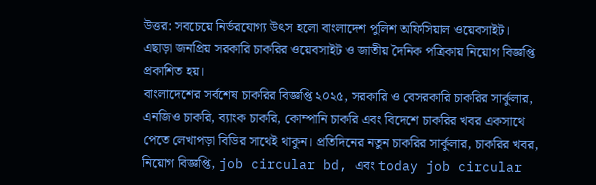উত্তর: সবচেয়ে নির্ভরযোগ্য উৎস হলো বাংলাদেশ পুলিশ অফিসিয়াল ওয়েবসাইট। এছাড়া জনপ্রিয় সরকারি চাকরির ওয়েবসাইট ও জাতীয় দৈনিক পত্রিকায় নিয়োগ বিজ্ঞপ্তি প্রকাশিত হয়।
বাংলাদেশের সর্বশেষ চাকরির বিজ্ঞপ্তি ২০২৫, সরকারি ও বেসরকারি চাকরির সার্কুলার, এনজিও চাকরি, ব্যাংক চাকরি, কোম্পানি চাকরি এবং বিদেশে চাকরির খবর একসাথে পেতে লেখাপড়া বিডির সাথেই থাকুন। প্রতিদিনের নতুন চাকরির সার্কুলার, চাকরির খবর, নিয়োগ বিজ্ঞপ্তি, job circular bd, এবং today job circular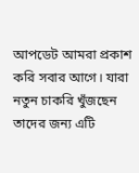আপডেট আমরা প্রকাশ করি সবার আগে। যারা নতুন চাকরি খুঁজছেন তাদের জন্য এটি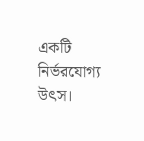একটি নির্ভরযোগ্য উৎস।